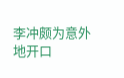李冲颇为意外地开口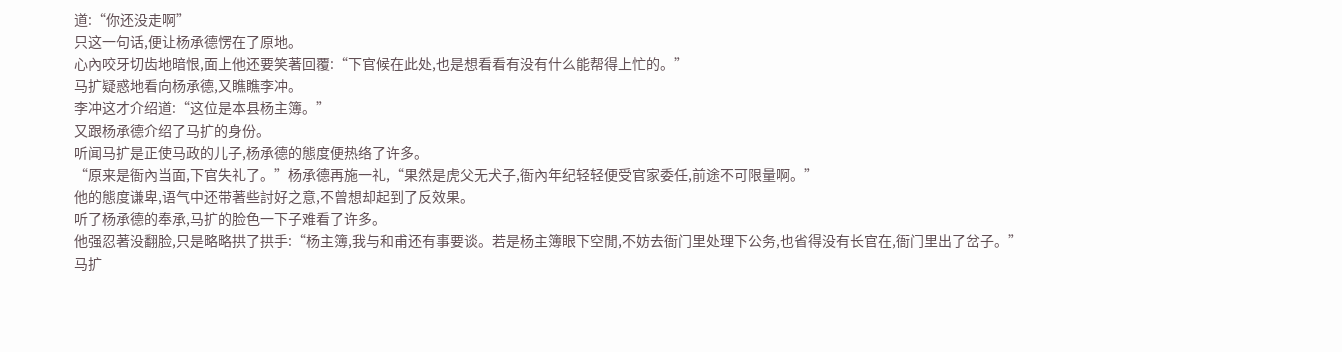道:“你还没走啊”
只这一句话,便让杨承德愣在了原地。
心內咬牙切齿地暗恨,面上他还要笑著回覆:“下官候在此处,也是想看看有没有什么能帮得上忙的。”
马扩疑惑地看向杨承德,又瞧瞧李冲。
李冲这才介绍道:“这位是本县杨主簿。”
又跟杨承德介绍了马扩的身份。
听闻马扩是正使马政的儿子,杨承德的態度便热络了许多。
“原来是衙內当面,下官失礼了。”杨承德再施一礼,“果然是虎父无犬子,衙內年纪轻轻便受官家委任,前途不可限量啊。”
他的態度谦卑,语气中还带著些討好之意,不曾想却起到了反效果。
听了杨承德的奉承,马扩的脸色一下子难看了许多。
他强忍著没翻脸,只是略略拱了拱手:“杨主簿,我与和甫还有事要谈。若是杨主簿眼下空閒,不妨去衙门里处理下公务,也省得没有长官在,衙门里出了岔子。”
马扩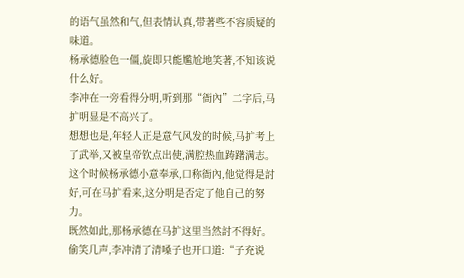的语气虽然和气,但表情认真,带著些不容质疑的味道。
杨承德脸色一僵,旋即只能尷尬地笑著,不知该说什么好。
李冲在一旁看得分明,听到那“衙內”二字后,马扩明显是不高兴了。
想想也是,年轻人正是意气风发的时候,马扩考上了武举,又被皇帝钦点出使,满腔热血踌躇满志。
这个时候杨承德小意奉承,口称衙內,他觉得是討好,可在马扩看来,这分明是否定了他自己的努力。
既然如此,那杨承德在马扩这里当然討不得好。
偷笑几声,李冲清了清嗓子也开口道:“子充说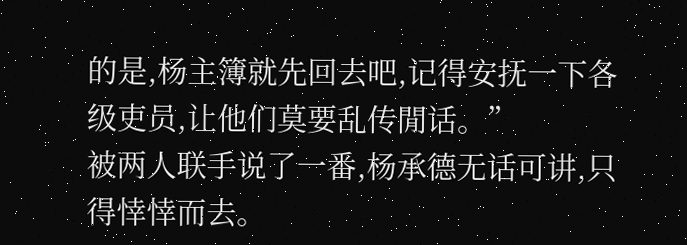的是,杨主簿就先回去吧,记得安抚一下各级吏员,让他们莫要乱传閒话。”
被两人联手说了一番,杨承德无话可讲,只得悻悻而去。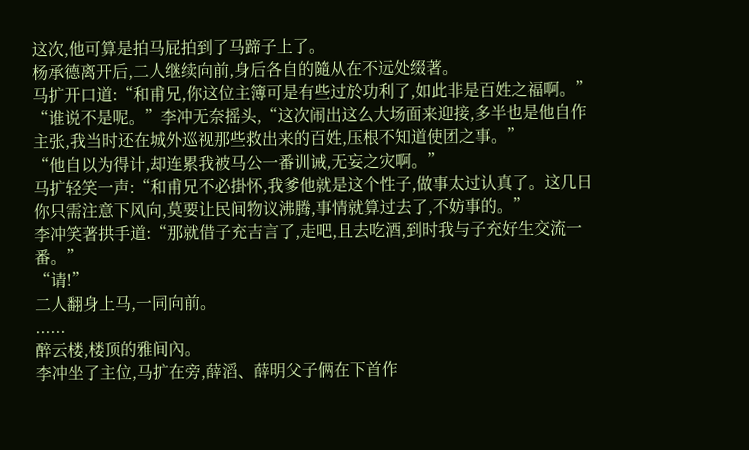这次,他可算是拍马屁拍到了马蹄子上了。
杨承德离开后,二人继续向前,身后各自的隨从在不远处缀著。
马扩开口道:“和甫兄,你这位主簿可是有些过於功利了,如此非是百姓之福啊。”
“谁说不是呢。”李冲无奈摇头,“这次闹出这么大场面来迎接,多半也是他自作主张,我当时还在城外巡视那些救出来的百姓,压根不知道使团之事。”
“他自以为得计,却连累我被马公一番训诫,无妄之灾啊。”
马扩轻笑一声:“和甫兄不必掛怀,我爹他就是这个性子,做事太过认真了。这几日你只需注意下风向,莫要让民间物议沸腾,事情就算过去了,不妨事的。”
李冲笑著拱手道:“那就借子充吉言了,走吧,且去吃酒,到时我与子充好生交流一番。”
“请!”
二人翻身上马,一同向前。
......
醉云楼,楼顶的雅间內。
李冲坐了主位,马扩在旁,薛滔、薛明父子俩在下首作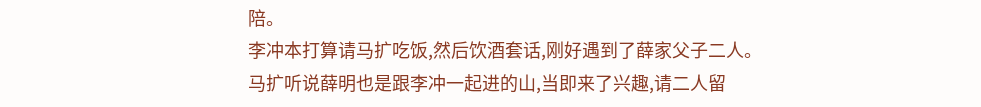陪。
李冲本打算请马扩吃饭,然后饮酒套话,刚好遇到了薛家父子二人。
马扩听说薛明也是跟李冲一起进的山,当即来了兴趣,请二人留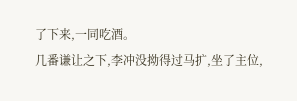了下来,一同吃酒。
几番谦让之下,李冲没拗得过马扩,坐了主位,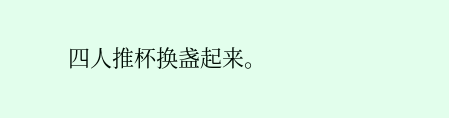四人推杯换盏起来。